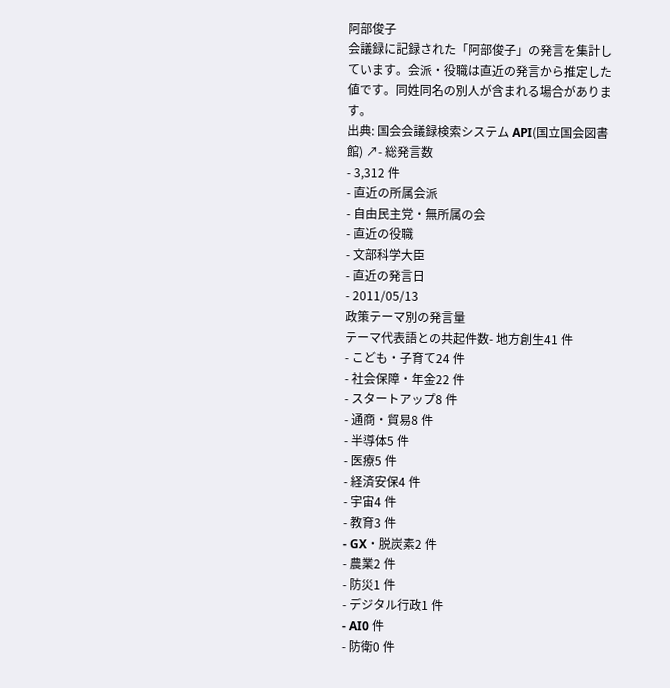阿部俊子
会議録に記録された「阿部俊子」の発言を集計しています。会派・役職は直近の発言から推定した値です。同姓同名の別人が含まれる場合があります。
出典: 国会会議録検索システム API(国立国会図書館) ↗- 総発言数
- 3,312 件
- 直近の所属会派
- 自由民主党・無所属の会
- 直近の役職
- 文部科学大臣
- 直近の発言日
- 2011/05/13
政策テーマ別の発言量
テーマ代表語との共起件数- 地方創生41 件
- こども・子育て24 件
- 社会保障・年金22 件
- スタートアップ8 件
- 通商・貿易8 件
- 半導体5 件
- 医療5 件
- 経済安保4 件
- 宇宙4 件
- 教育3 件
- GX・脱炭素2 件
- 農業2 件
- 防災1 件
- デジタル行政1 件
- AI0 件
- 防衛0 件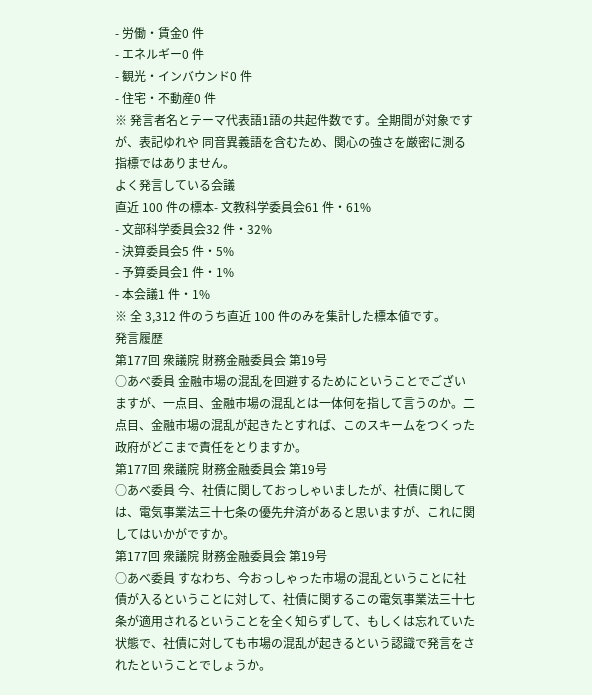- 労働・賃金0 件
- エネルギー0 件
- 観光・インバウンド0 件
- 住宅・不動産0 件
※ 発言者名とテーマ代表語1語の共起件数です。全期間が対象ですが、表記ゆれや 同音異義語を含むため、関心の強さを厳密に測る指標ではありません。
よく発言している会議
直近 100 件の標本- 文教科学委員会61 件・61%
- 文部科学委員会32 件・32%
- 決算委員会5 件・5%
- 予算委員会1 件・1%
- 本会議1 件・1%
※ 全 3,312 件のうち直近 100 件のみを集計した標本値です。
発言履歴
第177回 衆議院 財務金融委員会 第19号
○あべ委員 金融市場の混乱を回避するためにということでございますが、一点目、金融市場の混乱とは一体何を指して言うのか。二点目、金融市場の混乱が起きたとすれば、このスキームをつくった政府がどこまで責任をとりますか。
第177回 衆議院 財務金融委員会 第19号
○あべ委員 今、社債に関しておっしゃいましたが、社債に関しては、電気事業法三十七条の優先弁済があると思いますが、これに関してはいかがですか。
第177回 衆議院 財務金融委員会 第19号
○あべ委員 すなわち、今おっしゃった市場の混乱ということに社債が入るということに対して、社債に関するこの電気事業法三十七条が適用されるということを全く知らずして、もしくは忘れていた状態で、社債に対しても市場の混乱が起きるという認識で発言をされたということでしょうか。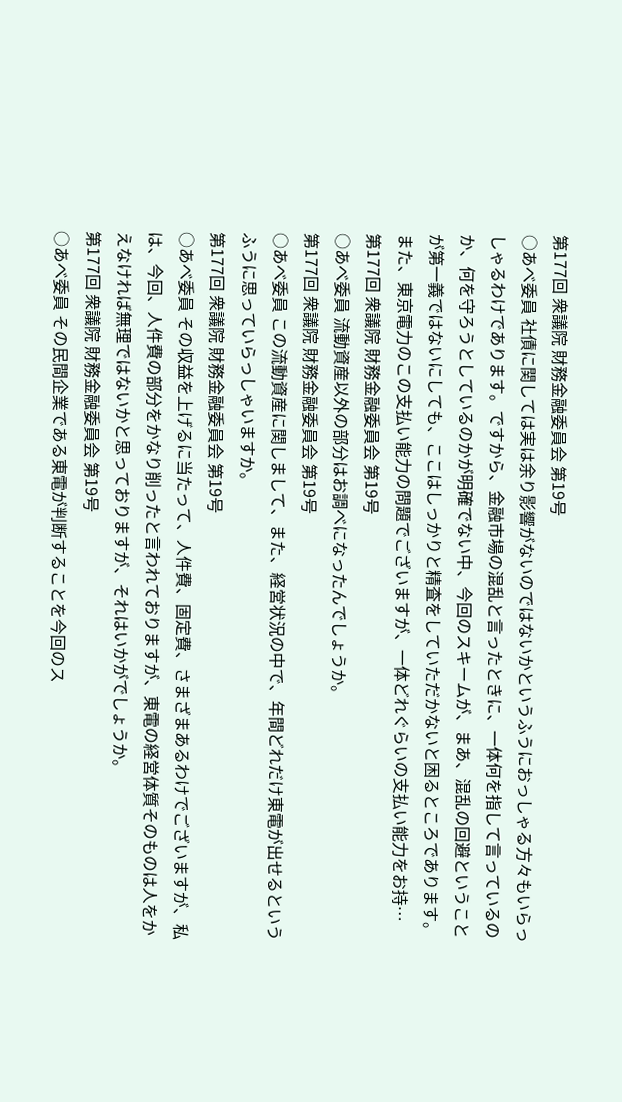第177回 衆議院 財務金融委員会 第19号
○あべ委員 社債に関しては実は余り影響がないのではないかというふうにおっしゃる方々もいらっしゃるわけであります。ですから、金融市場の混乱と言ったときに、一体何を指して言っているのか、何を守ろうとしているのかが明確でない中、今回のスキームが、まあ、混乱の回避ということが第一義ではないにしても、ここはしっかりと精査をしていただかないと困るところであります。 また、東京電力のこの支払い能力の問題でございますが、一体どれぐらいの支払い能力をお持…
第177回 衆議院 財務金融委員会 第19号
○あべ委員 流動資産以外の部分はお調べになったんでしょうか。
第177回 衆議院 財務金融委員会 第19号
○あべ委員 この流動資産に関しまして、また、経営状況の中で、年間どれだけ東電が出せるというふうに思っていらっしゃいますか。
第177回 衆議院 財務金融委員会 第19号
○あべ委員 その収益を上げるに当たって、人件費、固定費、さまざまあるわけでございますが、私は、今回、人件費の部分をかなり削ったと言われておりますが、東電の経営体質そのものは人をかえなければ無理ではないかと思っておりますが、それはいかがでしょうか。
第177回 衆議院 財務金融委員会 第19号
○あべ委員 その民間企業である東電が判断することを今回のス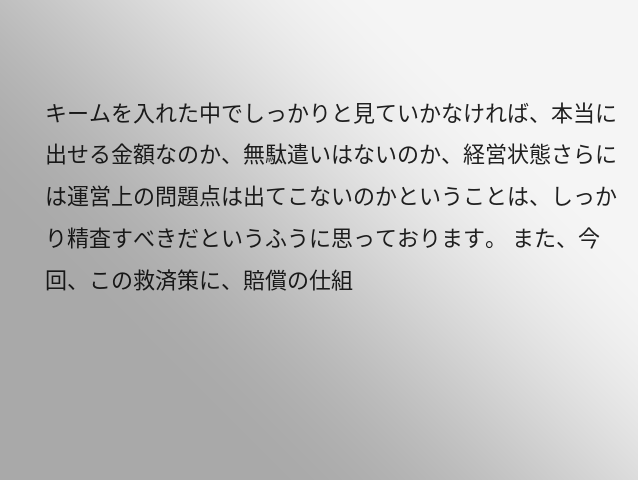キームを入れた中でしっかりと見ていかなければ、本当に出せる金額なのか、無駄遣いはないのか、経営状態さらには運営上の問題点は出てこないのかということは、しっかり精査すべきだというふうに思っております。 また、今回、この救済策に、賠償の仕組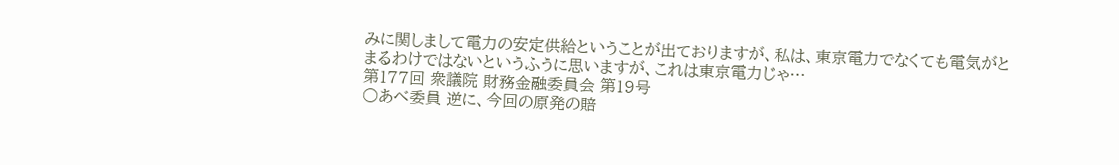みに関しまして電力の安定供給ということが出ておりますが、私は、東京電力でなくても電気がとまるわけではないというふうに思いますが、これは東京電力じゃ…
第177回 衆議院 財務金融委員会 第19号
○あべ委員 逆に、今回の原発の賠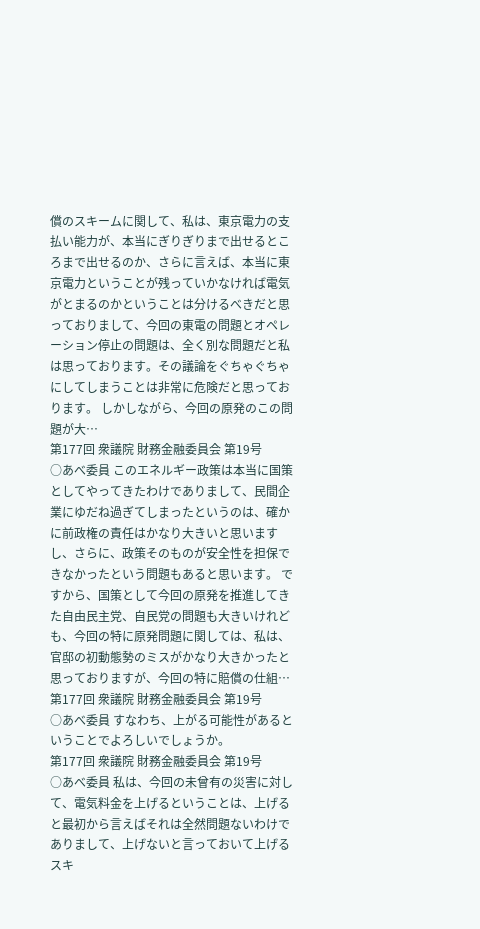償のスキームに関して、私は、東京電力の支払い能力が、本当にぎりぎりまで出せるところまで出せるのか、さらに言えば、本当に東京電力ということが残っていかなければ電気がとまるのかということは分けるべきだと思っておりまして、今回の東電の問題とオペレーション停止の問題は、全く別な問題だと私は思っております。その議論をぐちゃぐちゃにしてしまうことは非常に危険だと思っております。 しかしながら、今回の原発のこの問題が大…
第177回 衆議院 財務金融委員会 第19号
○あべ委員 このエネルギー政策は本当に国策としてやってきたわけでありまして、民間企業にゆだね過ぎてしまったというのは、確かに前政権の責任はかなり大きいと思いますし、さらに、政策そのものが安全性を担保できなかったという問題もあると思います。 ですから、国策として今回の原発を推進してきた自由民主党、自民党の問題も大きいけれども、今回の特に原発問題に関しては、私は、官邸の初動態勢のミスがかなり大きかったと思っておりますが、今回の特に賠償の仕組…
第177回 衆議院 財務金融委員会 第19号
○あべ委員 すなわち、上がる可能性があるということでよろしいでしょうか。
第177回 衆議院 財務金融委員会 第19号
○あべ委員 私は、今回の未曾有の災害に対して、電気料金を上げるということは、上げると最初から言えばそれは全然問題ないわけでありまして、上げないと言っておいて上げるスキ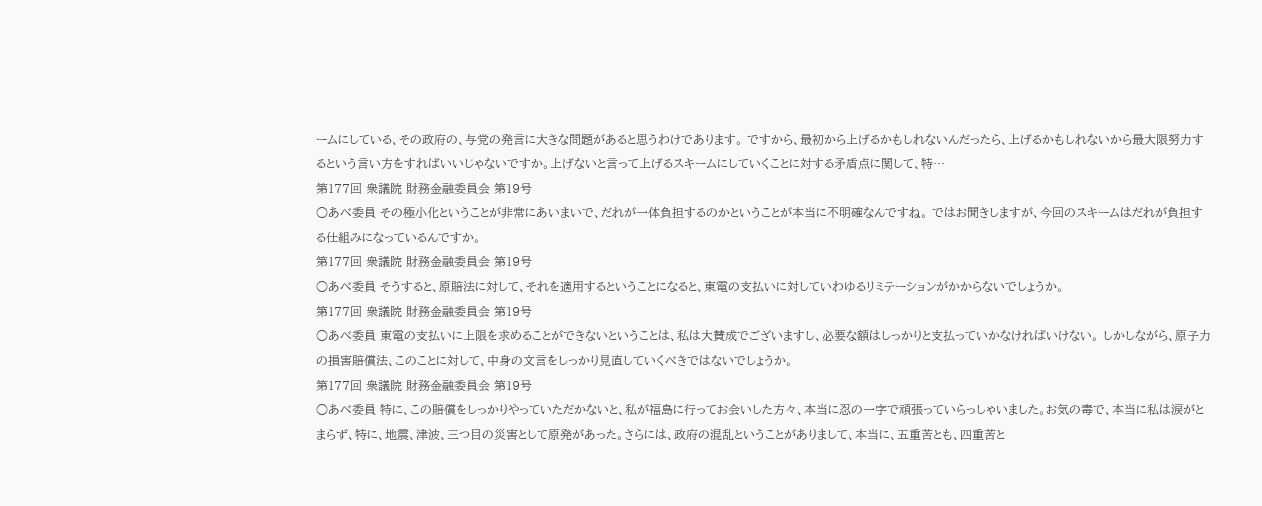ームにしている、その政府の、与党の発言に大きな問題があると思うわけであります。 ですから、最初から上げるかもしれないんだったら、上げるかもしれないから最大限努力するという言い方をすればいいじゃないですか。上げないと言って上げるスキームにしていくことに対する矛盾点に関して、特…
第177回 衆議院 財務金融委員会 第19号
○あべ委員 その極小化ということが非常にあいまいで、だれが一体負担するのかということが本当に不明確なんですね。 ではお聞きしますが、今回のスキームはだれが負担する仕組みになっているんですか。
第177回 衆議院 財務金融委員会 第19号
○あべ委員 そうすると、原賠法に対して、それを適用するということになると、東電の支払いに対していわゆるリミテーションがかからないでしょうか。
第177回 衆議院 財務金融委員会 第19号
○あべ委員 東電の支払いに上限を求めることができないということは、私は大賛成でございますし、必要な額はしっかりと支払っていかなければいけない。 しかしながら、原子力の損害賠償法、このことに対して、中身の文言をしっかり見直していくべきではないでしょうか。
第177回 衆議院 財務金融委員会 第19号
○あべ委員 特に、この賠償をしっかりやっていただかないと、私が福島に行ってお会いした方々、本当に忍の一字で頑張っていらっしゃいました。お気の毒で、本当に私は涙がとまらず、特に、地震、津波、三つ目の災害として原発があった。さらには、政府の混乱ということがありまして、本当に、五重苦とも、四重苦と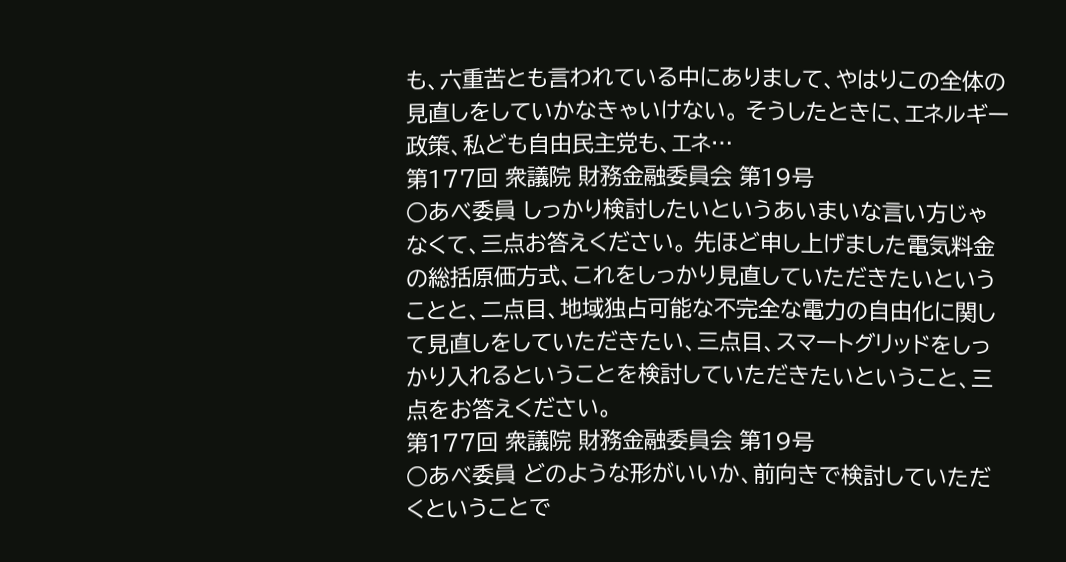も、六重苦とも言われている中にありまして、やはりこの全体の見直しをしていかなきゃいけない。 そうしたときに、エネルギー政策、私ども自由民主党も、エネ…
第177回 衆議院 財務金融委員会 第19号
○あべ委員 しっかり検討したいというあいまいな言い方じゃなくて、三点お答えください。 先ほど申し上げました電気料金の総括原価方式、これをしっかり見直していただきたいということと、二点目、地域独占可能な不完全な電力の自由化に関して見直しをしていただきたい、三点目、スマートグリッドをしっかり入れるということを検討していただきたいということ、三点をお答えください。
第177回 衆議院 財務金融委員会 第19号
○あべ委員 どのような形がいいか、前向きで検討していただくということで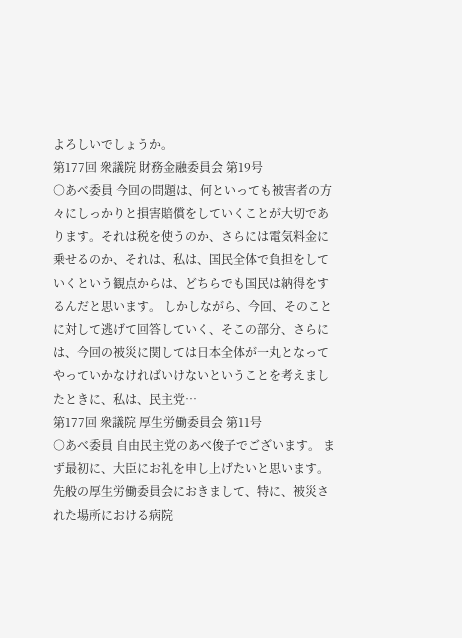よろしいでしょうか。
第177回 衆議院 財務金融委員会 第19号
○あべ委員 今回の問題は、何といっても被害者の方々にしっかりと損害賠償をしていくことが大切であります。それは税を使うのか、さらには電気料金に乗せるのか、それは、私は、国民全体で負担をしていくという観点からは、どちらでも国民は納得をするんだと思います。 しかしながら、今回、そのことに対して逃げて回答していく、そこの部分、さらには、今回の被災に関しては日本全体が一丸となってやっていかなければいけないということを考えましたときに、私は、民主党…
第177回 衆議院 厚生労働委員会 第11号
○あべ委員 自由民主党のあべ俊子でございます。 まず最初に、大臣にお礼を申し上げたいと思います。 先般の厚生労働委員会におきまして、特に、被災された場所における病院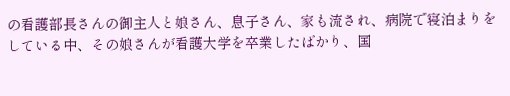の看護部長さんの御主人と娘さん、息子さん、家も流され、病院で寝泊まりをしている中、その娘さんが看護大学を卒業したばかり、国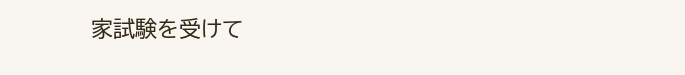家試験を受けて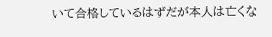いて合格しているはずだが本人は亡くな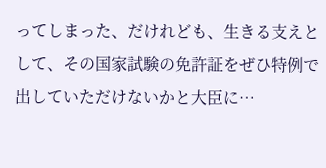ってしまった、だけれども、生きる支えとして、その国家試験の免許証をぜひ特例で出していただけないかと大臣に…